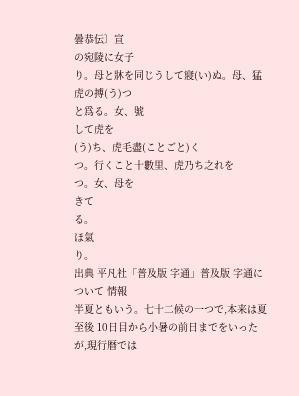曇恭伝〕宣
の宛陵に女子
り。母と牀を同じうして寢(い)ぬ。母、猛虎の搏(う)つ
と爲る。女、號
して虎を
(う)ち、虎毛盡(ことごと)く
つ。行くこと十數里、虎乃ち之れを
つ。女、母を
きて
る。
ほ氣
り。
出典 平凡社「普及版 字通」普及版 字通について 情報
半夏ともいう。七十二候の一つで,本来は夏至後 10日目から小暑の前日までをいったが,現行暦では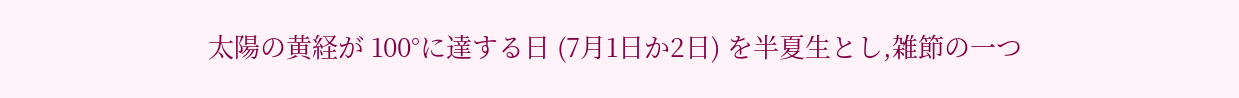太陽の黄経が 100°に達する日 (7月1日か2日) を半夏生とし,雑節の一つ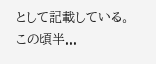として記載している。この頃半...